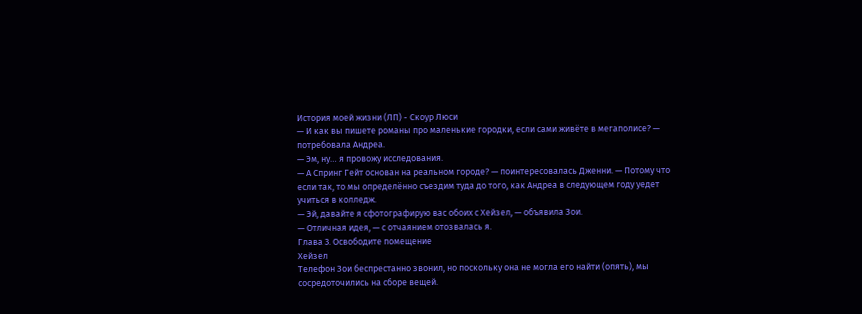История моей жизни (ЛП) - Скоур Люси
— И как вы пишете романы про маленькие городки, если сами живёте в мегаполисе? — потребовала Андреа.
— Эм, ну… я провожу исследования.
— А Спринг Гейт основан на реальном городе? — поинтересовалась Дженни. — Потому что если так, то мы определённо съездим туда до того, как Андреа в следующем году уедет учиться в колледж.
— Эй, давайте я сфотографирую вас обоих с Хейзел, — объявила Зои.
— Отличная идея, — с отчаянием отозвалась я.
Глава 3. Освободите помещение
Хейзел
Телефон Зои беспрестанно звонил, но поскольку она не могла его найти (опять), мы сосредоточились на сборе вещей.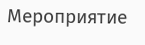Мероприятие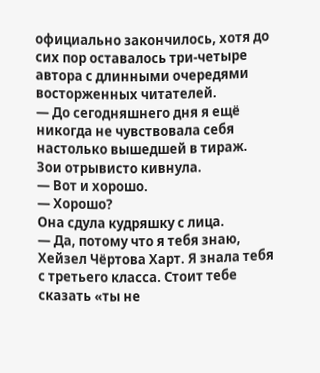официально закончилось, хотя до сих пор оставалось три-четыре автора с длинными очередями восторженных читателей.
— До сегодняшнего дня я ещё никогда не чувствовала себя настолько вышедшей в тираж.
Зои отрывисто кивнула.
— Вот и хорошо.
— Хорошо?
Она сдула кудряшку с лица.
— Да, потому что я тебя знаю, Хейзел Чёртова Харт. Я знала тебя с третьего класса. Стоит тебе сказать «ты не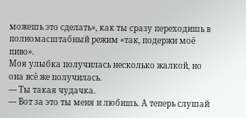можешь это сделать», как ты сразу переходишь в полномасштабный режим «так, подержи моё пиво».
Моя улыбка получилась несколько жалкой, но она всё же получилась.
— Ты такая чудачка.
— Вот за это ты меня и любишь. А теперь слушай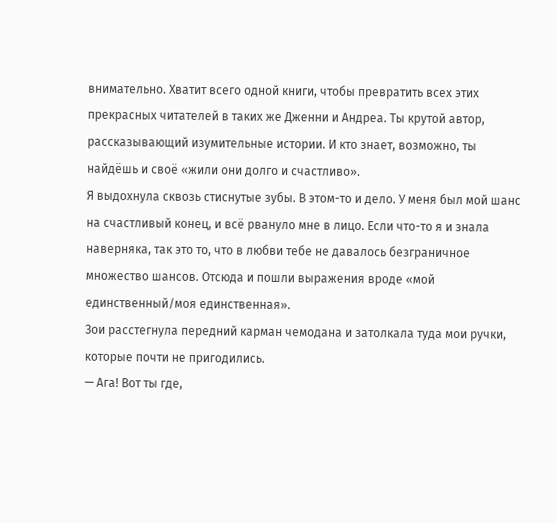внимательно. Хватит всего одной книги, чтобы превратить всех этих прекрасных читателей в таких же Дженни и Андреа. Ты крутой автор, рассказывающий изумительные истории. И кто знает, возможно, ты найдёшь и своё «жили они долго и счастливо».
Я выдохнула сквозь стиснутые зубы. В этом-то и дело. У меня был мой шанс на счастливый конец, и всё рвануло мне в лицо. Если что-то я и знала наверняка, так это то, что в любви тебе не давалось безграничное множество шансов. Отсюда и пошли выражения вроде «мой единственный/моя единственная».
Зои расстегнула передний карман чемодана и затолкала туда мои ручки, которые почти не пригодились.
— Ага! Вот ты где,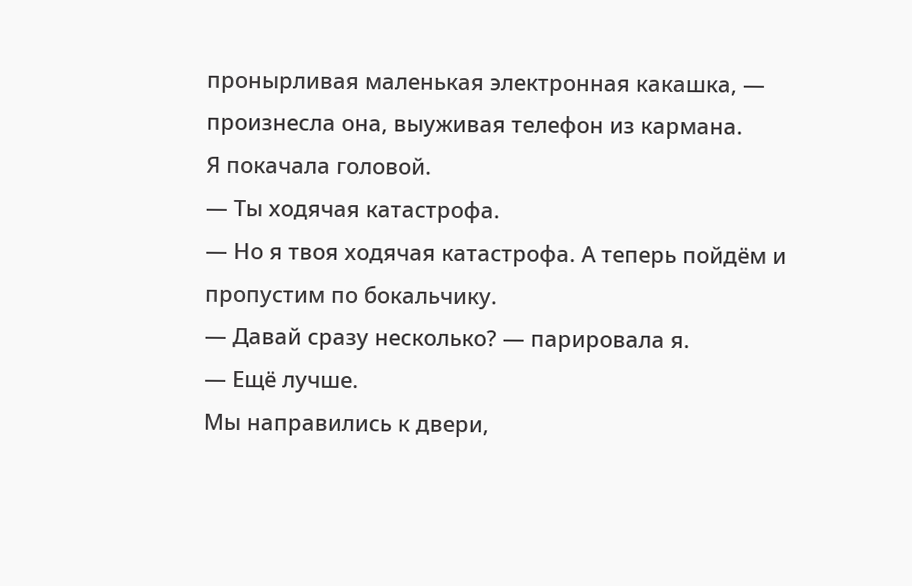пронырливая маленькая электронная какашка, — произнесла она, выуживая телефон из кармана.
Я покачала головой.
— Ты ходячая катастрофа.
— Но я твоя ходячая катастрофа. А теперь пойдём и пропустим по бокальчику.
— Давай сразу несколько? — парировала я.
— Ещё лучше.
Мы направились к двери,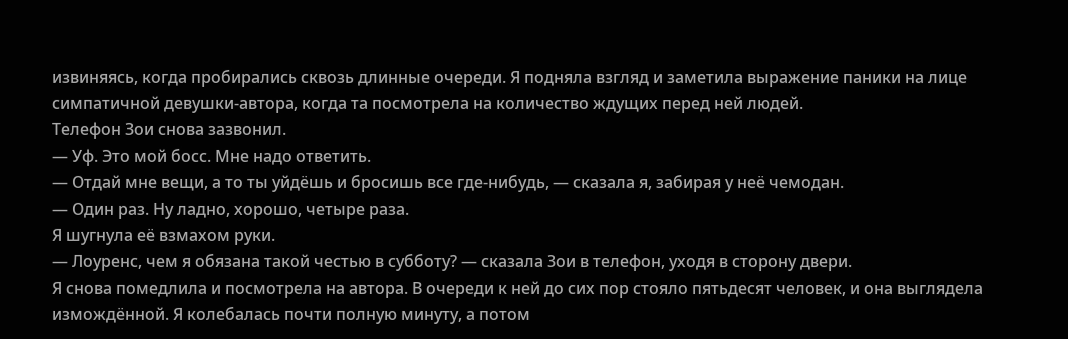извиняясь, когда пробирались сквозь длинные очереди. Я подняла взгляд и заметила выражение паники на лице симпатичной девушки-автора, когда та посмотрела на количество ждущих перед ней людей.
Телефон Зои снова зазвонил.
— Уф. Это мой босс. Мне надо ответить.
— Отдай мне вещи, а то ты уйдёшь и бросишь все где-нибудь, — сказала я, забирая у неё чемодан.
— Один раз. Ну ладно, хорошо, четыре раза.
Я шугнула её взмахом руки.
— Лоуренс, чем я обязана такой честью в субботу? — сказала Зои в телефон, уходя в сторону двери.
Я снова помедлила и посмотрела на автора. В очереди к ней до сих пор стояло пятьдесят человек, и она выглядела измождённой. Я колебалась почти полную минуту, а потом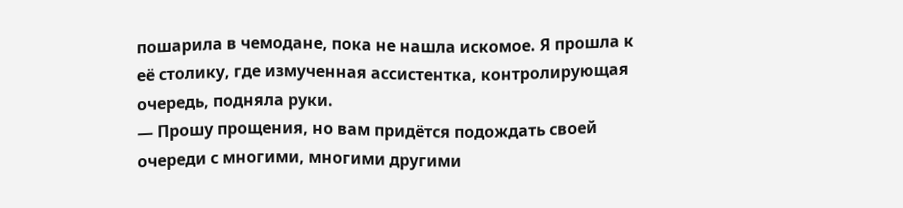пошарила в чемодане, пока не нашла искомое. Я прошла к её столику, где измученная ассистентка, контролирующая очередь, подняла руки.
— Прошу прощения, но вам придётся подождать своей очереди с многими, многими другими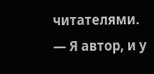читателями.
— Я автор, и у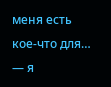меня есть кое-что для… — я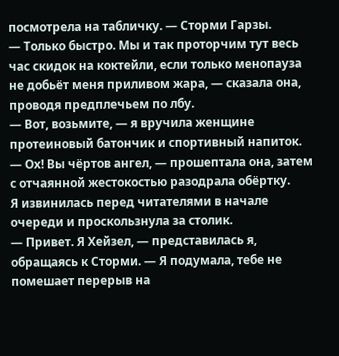посмотрела на табличку. — Сторми Гарзы.
— Только быстро. Мы и так проторчим тут весь час скидок на коктейли, если только менопауза не добьёт меня приливом жара, — сказала она, проводя предплечьем по лбу.
— Вот, возьмите, — я вручила женщине протеиновый батончик и спортивный напиток.
— Ох! Вы чёртов ангел, — прошептала она, затем с отчаянной жестокостью разодрала обёртку.
Я извинилась перед читателями в начале очереди и проскользнула за столик.
— Привет. Я Хейзел, — представилась я, обращаясь к Сторми. — Я подумала, тебе не помешает перерыв на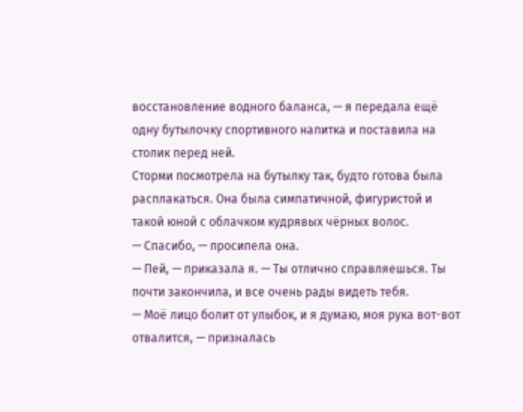восстановление водного баланса, — я передала ещё одну бутылочку спортивного напитка и поставила на столик перед ней.
Сторми посмотрела на бутылку так, будто готова была расплакаться. Она была симпатичной, фигуристой и такой юной с облачком кудрявых чёрных волос.
— Спасибо, — просипела она.
— Пей, — приказала я. — Ты отлично справляешься. Ты почти закончила, и все очень рады видеть тебя.
— Моё лицо болит от улыбок, и я думаю, моя рука вот-вот отвалится, — призналась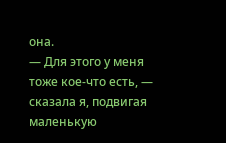она.
— Для этого у меня тоже кое-что есть, — сказала я, подвигая маленькую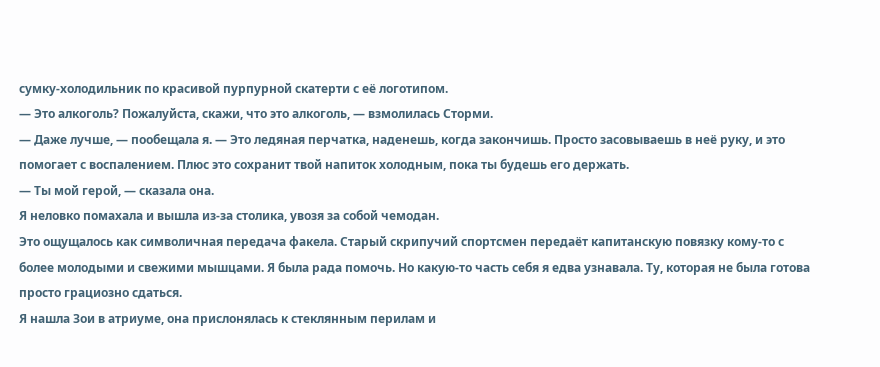сумку-холодильник по красивой пурпурной скатерти с её логотипом.
— Это алкоголь? Пожалуйста, скажи, что это алкоголь, — взмолилась Сторми.
— Даже лучше, — пообещала я. — Это ледяная перчатка, наденешь, когда закончишь. Просто засовываешь в неё руку, и это помогает с воспалением. Плюс это сохранит твой напиток холодным, пока ты будешь его держать.
— Ты мой герой, — сказала она.
Я неловко помахала и вышла из-за столика, увозя за собой чемодан.
Это ощущалось как символичная передача факела. Старый скрипучий спортсмен передаёт капитанскую повязку кому-то с более молодыми и свежими мышцами. Я была рада помочь. Но какую-то часть себя я едва узнавала. Ту, которая не была готова просто грациозно сдаться.
Я нашла Зои в атриуме, она прислонялась к стеклянным перилам и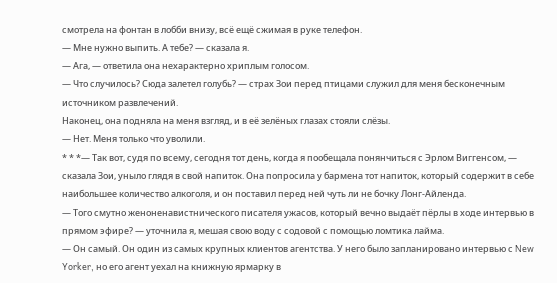смотрела на фонтан в лобби внизу, всё ещё сжимая в руке телефон.
— Мне нужно выпить. А тебе? — сказала я.
— Ага, — ответила она нехарактерно хриплым голосом.
— Что случилось? Сюда залетел голубь? — страх Зои перед птицами служил для меня бесконечным источником развлечений.
Наконец, она подняла на меня взгляд, и в её зелёных глазах стояли слёзы.
— Нет. Меня только что уволили.
* * *— Так вот, судя по всему, сегодня тот день, когда я пообещала понянчиться с Эрлом Виггенсом, — сказала Зои, уныло глядя в свой напиток. Она попросила у бармена тот напиток, который содержит в себе наибольшее количество алкоголя, и он поставил перед ней чуть ли не бочку Лонг-Айленда.
— Того смутно женоненавистнического писателя ужасов, который вечно выдаёт пёрлы в ходе интервью в прямом эфире? — уточнила я, мешая свою воду с содовой с помощью ломтика лайма.
— Он самый. Он один из самых крупных клиентов агентства. У него было запланировано интервью с New Yorker, но его агент уехал на книжную ярмарку в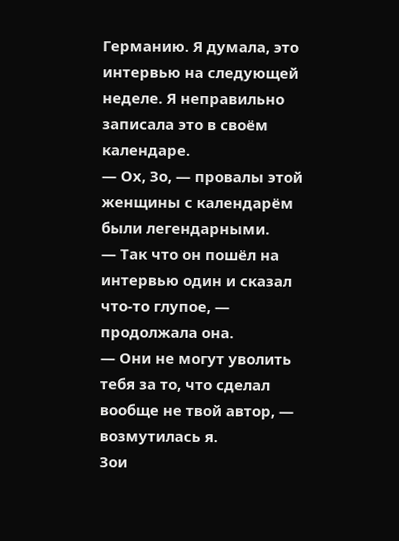Германию. Я думала, это интервью на следующей неделе. Я неправильно записала это в своём календаре.
— Ох, Зо, — провалы этой женщины с календарём были легендарными.
— Так что он пошёл на интервью один и сказал что-то глупое, — продолжала она.
— Они не могут уволить тебя за то, что сделал вообще не твой автор, — возмутилась я.
Зои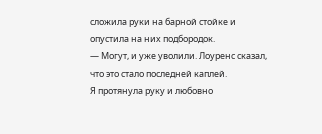сложила руки на барной стойке и опустила на них подбородок.
— Могут, и уже уволили. Лоуренс сказал, что это стало последней каплей.
Я протянула руку и любовно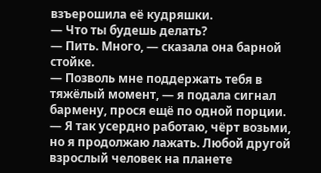взъерошила её кудряшки.
— Что ты будешь делать?
— Пить. Много, — сказала она барной стойке.
— Позволь мне поддержать тебя в тяжёлый момент, — я подала сигнал бармену, прося ещё по одной порции.
— Я так усердно работаю, чёрт возьми, но я продолжаю лажать. Любой другой взрослый человек на планете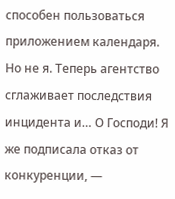способен пользоваться приложением календаря. Но не я. Теперь агентство сглаживает последствия инцидента и… О Господи! Я же подписала отказ от конкуренции, —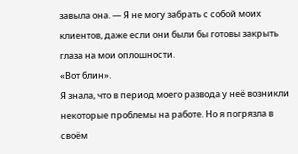завыла она. — Я не могу забрать с собой моих клиентов, даже если они были бы готовы закрыть глаза на мои оплошности.
«Вот блин».
Я знала, что в период моего развода у неё возникли некоторые проблемы на работе. Но я погрязла в своём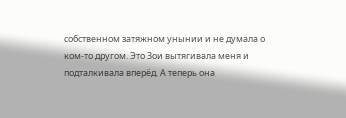собственном затяжном унынии и не думала о ком-то другом. Это Зои вытягивала меня и подталкивала вперёд. А теперь она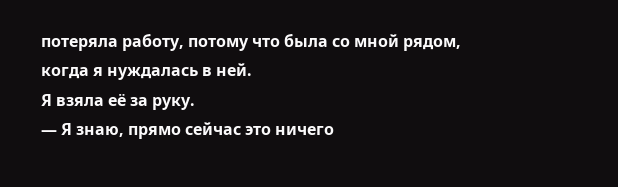потеряла работу, потому что была со мной рядом, когда я нуждалась в ней.
Я взяла её за руку.
— Я знаю, прямо сейчас это ничего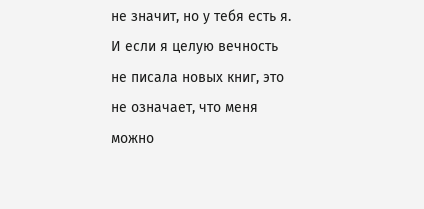не значит, но у тебя есть я. И если я целую вечность не писала новых книг, это не означает, что меня можно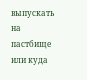выпускать на пастбище или куда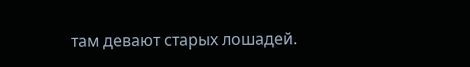там девают старых лошадей.